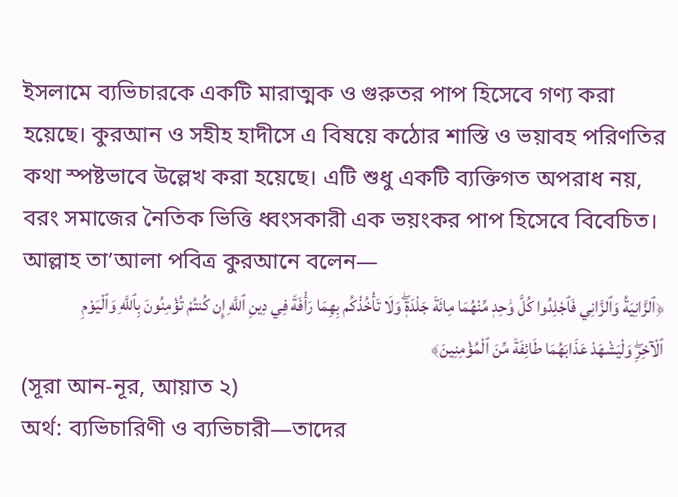ইসলামে ব্যভিচারকে একটি মারাত্মক ও গুরুতর পাপ হিসেবে গণ্য করা হয়েছে। কুরআন ও সহীহ হাদীসে এ বিষয়ে কঠোর শাস্তি ও ভয়াবহ পরিণতির কথা স্পষ্টভাবে উল্লেখ করা হয়েছে। এটি শুধু একটি ব্যক্তিগত অপরাধ নয়, বরং সমাজের নৈতিক ভিত্তি ধ্বংসকারী এক ভয়ংকর পাপ হিসেবে বিবেচিত।
আল্লাহ তা’আলা পবিত্র কুরআনে বলেন—
﴿ٱلزَّانِيَةُ وَٱلزَّانِي فَٱجْلِدُوا كُلَّ وَٰحِدٖ مِّنْهُمَا مِائَةَ جَلْدَةٖۖ وَلَا تَأْخُذْكُم بِهِمَا رَأْفَةٞ فِي دِينِ ٱللَّهِ إِن كُنتُمْ تُؤْمِنُونَ بِٱللَّهِ وَٱلْيَوْمِ ٱلْآخِرِۖ وَلْيَشْهَدْ عَذَابَهُمَا طَائِفَةٞ مِّنَ ٱلْمُؤْمِنِينَ﴾
(সূরা আন-নূর, আয়াত ২)
অর্থ: ব্যভিচারিণী ও ব্যভিচারী—তাদের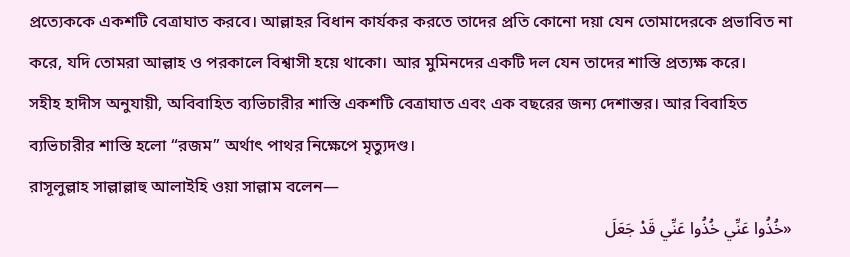প্রত্যেককে একশটি বেত্রাঘাত করবে। আল্লাহর বিধান কার্যকর করতে তাদের প্রতি কোনো দয়া যেন তোমাদেরকে প্রভাবিত না করে, যদি তোমরা আল্লাহ ও পরকালে বিশ্বাসী হয়ে থাকো। আর মুমিনদের একটি দল যেন তাদের শাস্তি প্রত্যক্ষ করে।
সহীহ হাদীস অনুযায়ী, অবিবাহিত ব্যভিচারীর শাস্তি একশটি বেত্রাঘাত এবং এক বছরের জন্য দেশান্তর। আর বিবাহিত ব্যভিচারীর শাস্তি হলো “রজম” অর্থাৎ পাথর নিক্ষেপে মৃত্যুদণ্ড।
রাসূলুল্লাহ সাল্লাল্লাহু আলাইহি ওয়া সাল্লাম বলেন—
«خُذُوا عَنِّي خُذُوا عَنِّي قَدْ جَعَلَ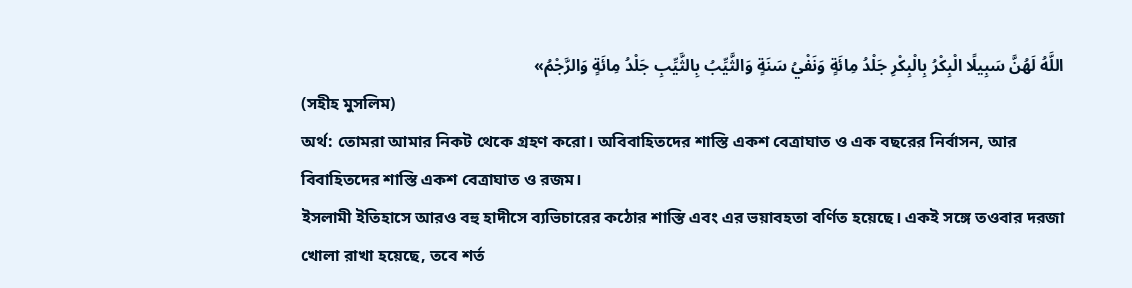اللَّهُ لَهُنَّ سَبِيلًا الْبِكْرُ بِالْبِكْرِ جَلْدُ مِائَةٍ وَنَفْيُ سَنَةٍ وَالثَّيِّبُ بِالثَّيِّبِ جَلْدُ مِائَةٍ وَالرَّجْمُ»
(সহীহ মুসলিম)
অর্থ: তোমরা আমার নিকট থেকে গ্রহণ করো। অবিবাহিতদের শাস্তি একশ বেত্রাঘাত ও এক বছরের নির্বাসন, আর বিবাহিতদের শাস্তি একশ বেত্রাঘাত ও রজম।
ইসলামী ইতিহাসে আরও বহু হাদীসে ব্যভিচারের কঠোর শাস্তি এবং এর ভয়াবহতা বর্ণিত হয়েছে। একই সঙ্গে তওবার দরজা খোলা রাখা হয়েছে, তবে শর্ত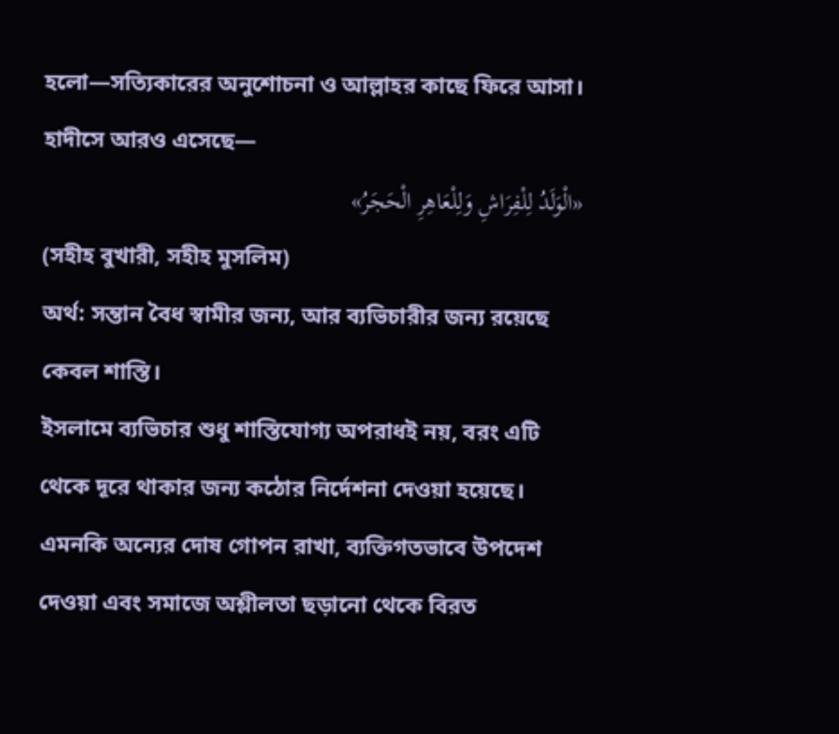হলো—সত্যিকারের অনুশোচনা ও আল্লাহর কাছে ফিরে আসা।
হাদীসে আরও এসেছে—
«الْوَلَدُ لِلْفِرَاشِ وَلِلْعَاهِرِ الْحَجَرُ»
(সহীহ বুখারী, সহীহ মুসলিম)
অর্থ: সন্তান বৈধ স্বামীর জন্য, আর ব্যভিচারীর জন্য রয়েছে কেবল শাস্তি।
ইসলামে ব্যভিচার শুধু শাস্তিযোগ্য অপরাধই নয়, বরং এটি থেকে দূরে থাকার জন্য কঠোর নির্দেশনা দেওয়া হয়েছে। এমনকি অন্যের দোষ গোপন রাখা, ব্যক্তিগতভাবে উপদেশ দেওয়া এবং সমাজে অশ্লীলতা ছড়ানো থেকে বিরত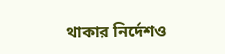থাকার নির্দেশও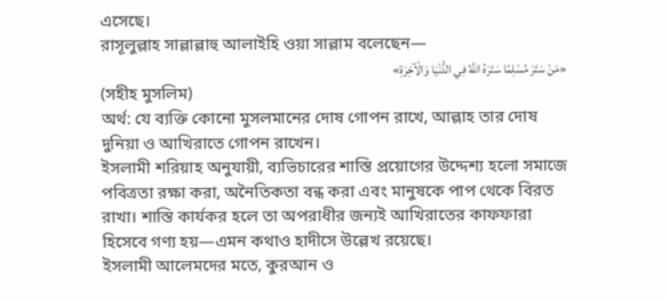এসেছে।
রাসূলুল্লাহ সাল্লাল্লাহু আলাইহি ওয়া সাল্লাম বলেছেন—
«مَنْ سَتَرَ مُسْلِمًا سَتَرَهُ اللَّهُ فِي الدُّنْيَا وَالْآخِرَةِ»
(সহীহ মুসলিম)
অর্থ: যে ব্যক্তি কোনো মুসলমানের দোষ গোপন রাখে, আল্লাহ তার দোষ দুনিয়া ও আখিরাতে গোপন রাখেন।
ইসলামী শরিয়াহ অনুযায়ী, ব্যভিচারের শাস্তি প্রয়োগের উদ্দেশ্য হলো সমাজে পবিত্রতা রক্ষা করা, অনৈতিকতা বন্ধ করা এবং মানুষকে পাপ থেকে বিরত রাখা। শাস্তি কার্যকর হলে তা অপরাধীর জন্যই আখিরাতের কাফফারা হিসেবে গণ্য হয়—এমন কথাও হাদীসে উল্লেখ রয়েছে।
ইসলামী আলেমদের মতে, কুরআন ও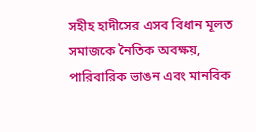সহীহ হাদীসের এসব বিধান মূলত সমাজকে নৈতিক অবক্ষয়, পারিবারিক ভাঙন এবং মানবিক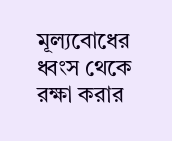মূল্যবোধের ধ্বংস থেকে রক্ষা করার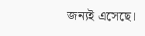জন্যই এসেছে।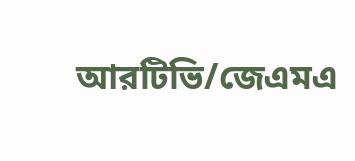আরটিভি/জেএমএ